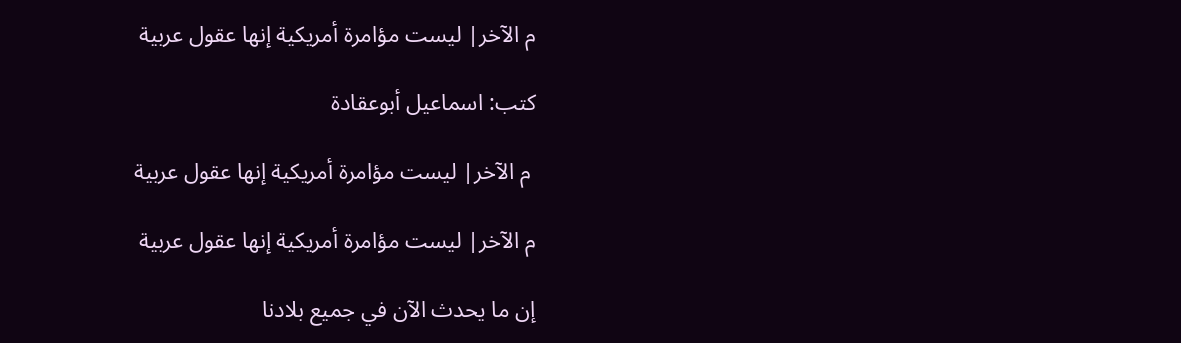م الآخر| ليست مؤامرة أمريكية إنها عقول عربية

كتب: اسماعيل أبوعقادة

 م الآخر| ليست مؤامرة أمريكية إنها عقول عربية

م الآخر| ليست مؤامرة أمريكية إنها عقول عربية

إن ما يحدث الآن في جميع بلادنا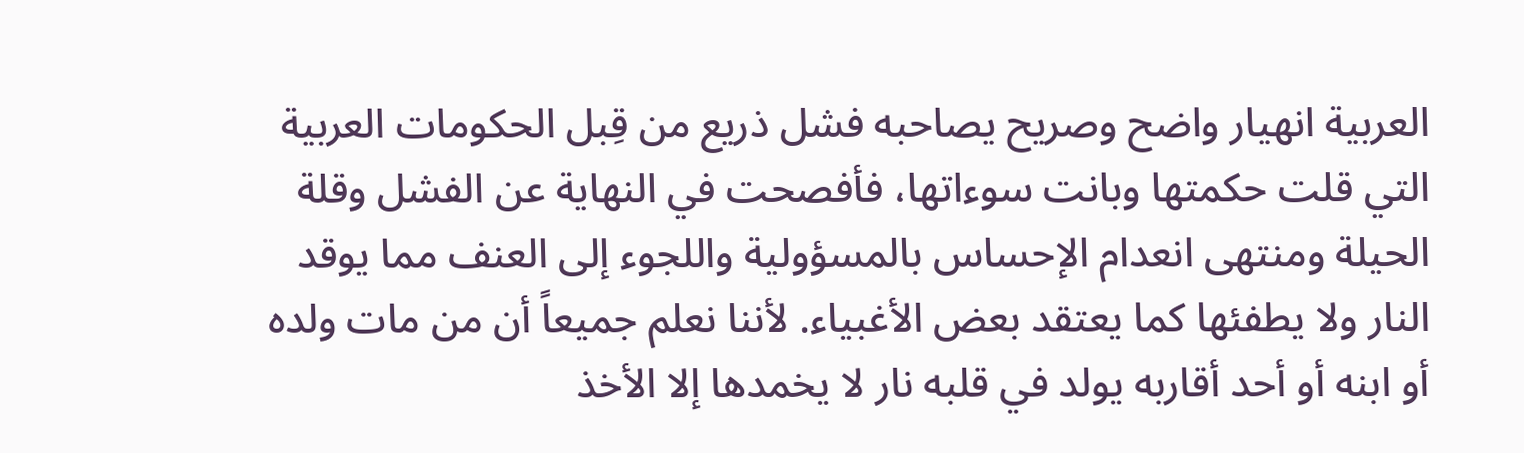العربية انهيار واضح وصريح يصاحبه فشل ذريع من قِبل الحكومات العربية التي قلت حكمتها وبانت سوءاتها، فأفصحت في النهاية عن الفشل وقلة الحيلة ومنتهى انعدام الإحساس بالمسؤولية واللجوء إلى العنف مما يوقد النار ولا يطفئها كما يعتقد بعض الأغبياء. لأننا نعلم جميعاً أن من مات ولده أو ابنه أو أحد أقاربه يولد في قلبه نار لا يخمدها إلا الأخذ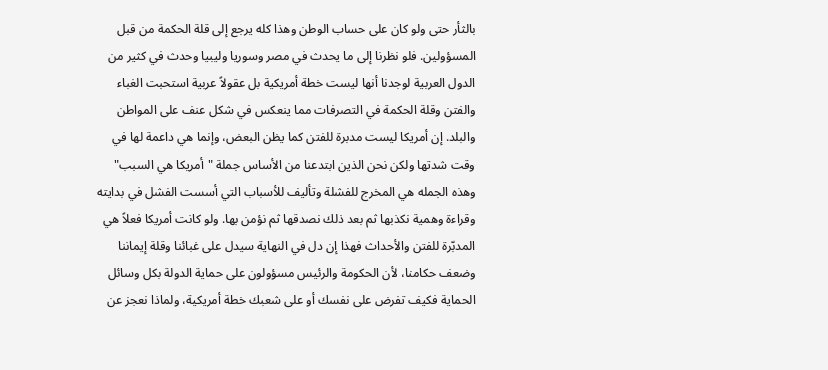بالثأر حتى ولو كان على حساب الوطن وهذا كله يرجع إلى قلة الحكمة من قبل المسؤولين. فلو نظرنا إلى ما يحدث في مصر وسوريا وليبيا وحدث في كثير من الدول العربية لوجدنا أنها ليست خطة أمريكية بل عقولاً عربية استحبت الغباء والفتن وقلة الحكمة في التصرفات مما ينعكس في شكل عنف على المواطن والبلد. إن أمريكا ليست مدبرة للفتن كما يظن البعض، وإنما هي داعمة لها في وقت شدتها ولكن نحن الذين ابتدعنا من الأساس جملة "أمريكا هي السبب" وهذه الجمله هي المخرج للفشلة وتأليف للأسباب التي أسست الفشل في بدايته وقراءة وهمية نكذبها ثم بعد ذلك نصدقها ثم نؤمن بها. ولو كانت أمريكا فعلاً هي المدبّرة للفتن والأحداث فهذا إن دل في النهاية سيدل على غبائنا وقلة إيماننا وضعف حكامنا، لأن الحكومة والرئيس مسؤولون على حماية الدولة بكل وسائل الحماية فكيف تفرض على نفسك أو على شعبك خطة أمريكية، ولماذا نعجز عن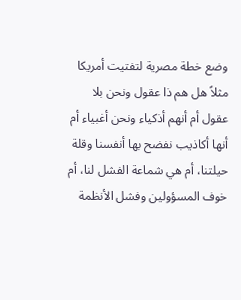وضع خطة مصرية لتفتيت أمريكا مثلاً هل هم ذا عقول ونحن بلا عقول أم أنهم أذكياء ونحن أغبياء أم أنها أكاذيب نفضح بها أنفسنا وقلة حيلتنا، أم هي شماعة الفشل لنا، أم خوف المسؤولين وفشل الأنظمة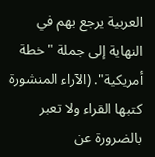العربية يرجع بهم في النهاية إلى جملة "خطة أمريكية". (الآراء المنشورة كتبها القراء ولا تعبر بالضرورة عن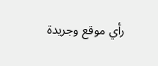رأي موقع وجريدة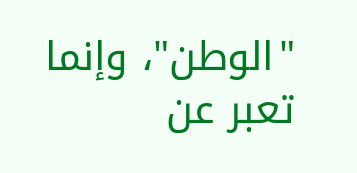"الوطن"، وإنما تعبر عن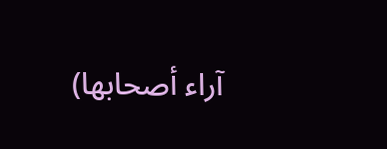آراء أصحابها)